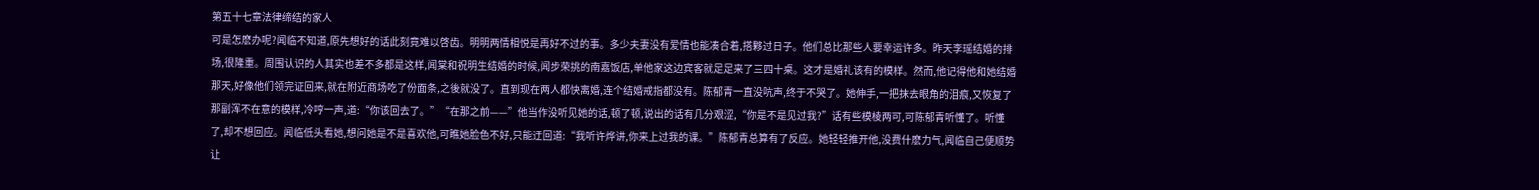第五十七章法律缔结的家人
可是怎麽办呢?闻临不知道,原先想好的话此刻竟难以啓齿。明明两情相悦是再好不过的事。多少夫妻没有爱情也能凑合着,搭夥过日子。他们总比那些人要幸运许多。昨天李瑶结婚的排场,很隆重。周围认识的人其实也差不多都是这样,闻棠和祝明生结婚的时候,闻步荣挑的南嘉饭店,单他家这边宾客就足足来了三四十桌。这才是婚礼该有的模样。然而,他记得他和她结婚那天,好像他们领完证回来,就在附近商场吃了份面条,之後就没了。直到现在两人都快离婚,连个结婚戒指都没有。陈郁青一直没吭声,终于不哭了。她伸手,一把抹去眼角的泪痕,又恢复了那副浑不在意的模样,冷哼一声,道:“你该回去了。”“在那之前——”他当作没听见她的话,顿了顿,说出的话有几分艰涩,“你是不是见过我?”话有些模棱两可,可陈郁青听懂了。听懂了,却不想回应。闻临低头看她,想问她是不是喜欢他,可瞧她脸色不好,只能迂回道:“我听许烨讲,你来上过我的课。”陈郁青总算有了反应。她轻轻推开他,没费什麽力气,闻临自己便顺势让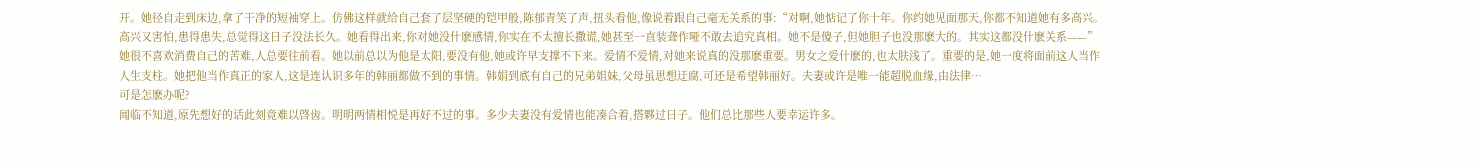开。她径自走到床边,拿了干净的短袖穿上。仿佛这样就给自己套了层坚硬的铠甲般,陈郁青笑了声,扭头看他,像说着跟自己毫无关系的事:“对啊,她惦记了你十年。你约她见面那天,你都不知道她有多高兴。高兴又害怕,患得患失,总觉得这日子没法长久。她看得出来,你对她没什麽感情,你实在不太擅长撒谎,她甚至一直装聋作哑不敢去追究真相。她不是傻子,但她胆子也没那麽大的。其实这都没什麽关系——”她很不喜欢消费自己的苦难,人总要往前看。她以前总以为他是太阳,要没有他,她或许早支撑不下来。爱情不爱情,对她来说真的没那麽重要。男女之爱什麽的,也太肤浅了。重要的是,她一度将面前这人当作人生支柱。她把他当作真正的家人,这是连认识多年的韩丽都做不到的事情。韩娟到底有自己的兄弟姐妹,父母虽思想迂腐,可还是希望韩丽好。夫妻或许是唯一能超脱血缘,由法律…
可是怎麽办呢?
闻临不知道,原先想好的话此刻竟难以啓齿。明明两情相悦是再好不过的事。多少夫妻没有爱情也能凑合着,搭夥过日子。他们总比那些人要幸运许多。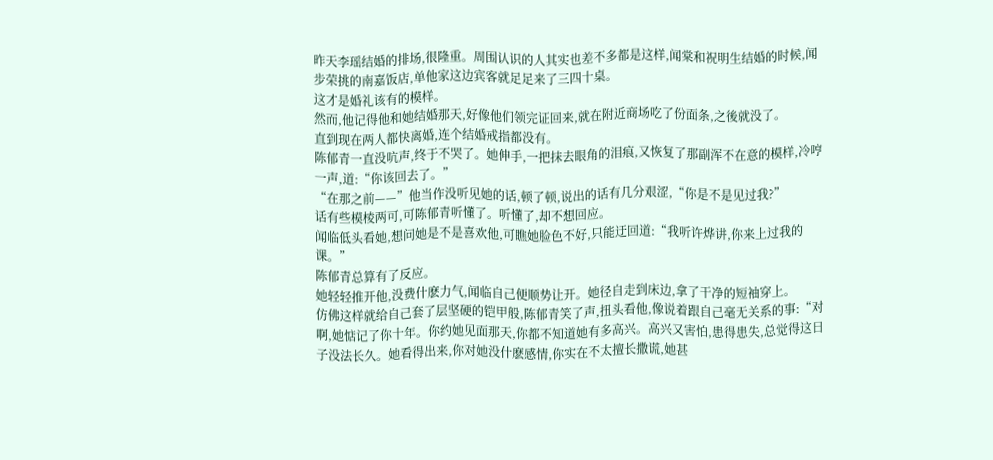昨天李瑶结婚的排场,很隆重。周围认识的人其实也差不多都是这样,闻棠和祝明生结婚的时候,闻步荣挑的南嘉饭店,单他家这边宾客就足足来了三四十桌。
这才是婚礼该有的模样。
然而,他记得他和她结婚那天,好像他们领完证回来,就在附近商场吃了份面条,之後就没了。
直到现在两人都快离婚,连个结婚戒指都没有。
陈郁青一直没吭声,终于不哭了。她伸手,一把抹去眼角的泪痕,又恢复了那副浑不在意的模样,冷哼一声,道:“你该回去了。”
“在那之前——”他当作没听见她的话,顿了顿,说出的话有几分艰涩,“你是不是见过我?”
话有些模棱两可,可陈郁青听懂了。听懂了,却不想回应。
闻临低头看她,想问她是不是喜欢他,可瞧她脸色不好,只能迂回道:“我听许烨讲,你来上过我的课。”
陈郁青总算有了反应。
她轻轻推开他,没费什麽力气,闻临自己便顺势让开。她径自走到床边,拿了干净的短袖穿上。
仿佛这样就给自己套了层坚硬的铠甲般,陈郁青笑了声,扭头看他,像说着跟自己毫无关系的事:“对啊,她惦记了你十年。你约她见面那天,你都不知道她有多高兴。高兴又害怕,患得患失,总觉得这日子没法长久。她看得出来,你对她没什麽感情,你实在不太擅长撒谎,她甚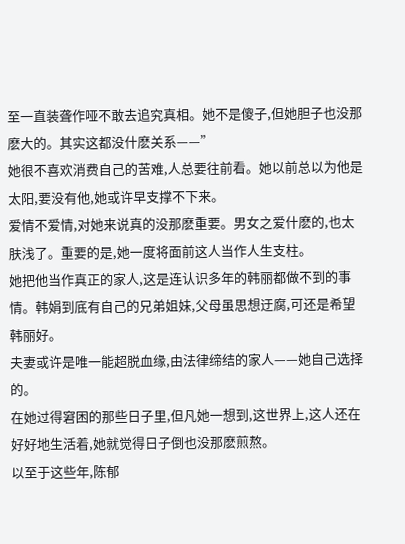至一直装聋作哑不敢去追究真相。她不是傻子,但她胆子也没那麽大的。其实这都没什麽关系——”
她很不喜欢消费自己的苦难,人总要往前看。她以前总以为他是太阳,要没有他,她或许早支撑不下来。
爱情不爱情,对她来说真的没那麽重要。男女之爱什麽的,也太肤浅了。重要的是,她一度将面前这人当作人生支柱。
她把他当作真正的家人,这是连认识多年的韩丽都做不到的事情。韩娟到底有自己的兄弟姐妹,父母虽思想迂腐,可还是希望韩丽好。
夫妻或许是唯一能超脱血缘,由法律缔结的家人——她自己选择的。
在她过得窘困的那些日子里,但凡她一想到,这世界上,这人还在好好地生活着,她就觉得日子倒也没那麽煎熬。
以至于这些年,陈郁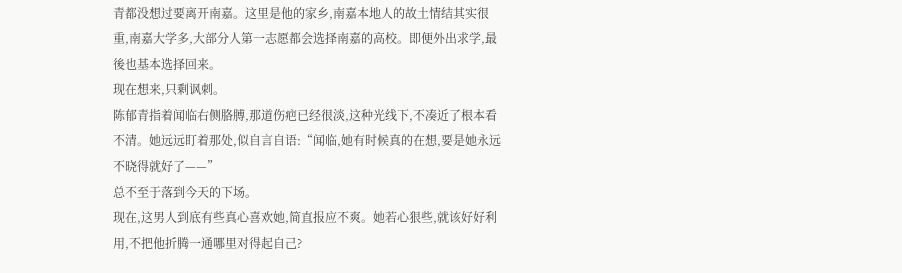青都没想过要离开南嘉。这里是他的家乡,南嘉本地人的故土情结其实很重,南嘉大学多,大部分人第一志愿都会选择南嘉的高校。即便外出求学,最後也基本选择回来。
现在想来,只剩讽刺。
陈郁青指着闻临右侧胳膊,那道伤疤已经很淡,这种光线下,不凑近了根本看不清。她远远盯着那处,似自言自语:“闻临,她有时候真的在想,要是她永远不晓得就好了——”
总不至于落到今天的下场。
现在,这男人到底有些真心喜欢她,简直报应不爽。她若心狠些,就该好好利用,不把他折腾一通哪里对得起自己?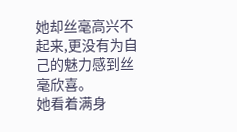她却丝毫高兴不起来,更没有为自己的魅力感到丝毫欣喜。
她看着满身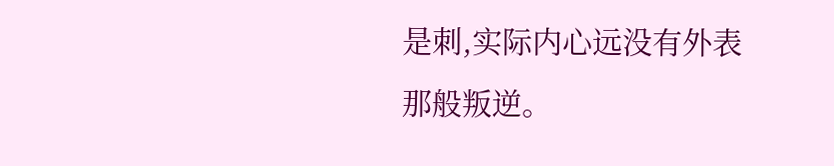是刺,实际内心远没有外表那般叛逆。